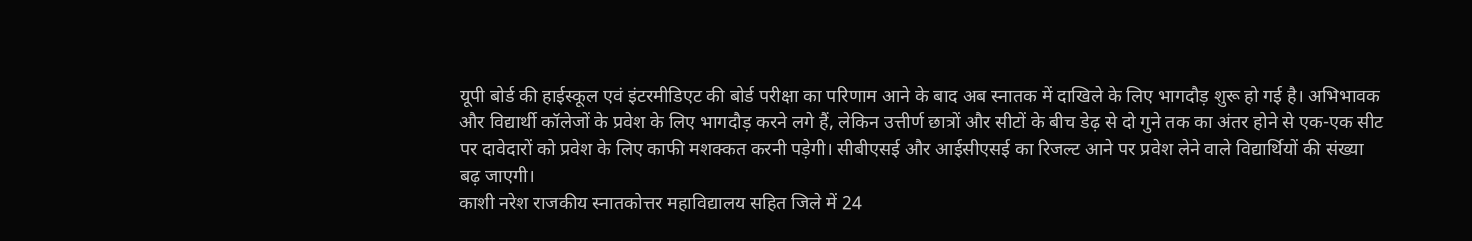यूपी बोर्ड की हाईस्कूल एवं इंटरमीडिएट की बोर्ड परीक्षा का परिणाम आने के बाद अब स्नातक में दाखिले के लिए भागदौड़ शुरू हो गई है। अभिभावक और विद्यार्थी कॉलेजों के प्रवेश के लिए भागदौड़ करने लगे हैं, लेकिन उत्तीर्ण छात्रों और सीटों के बीच डेढ़ से दो गुने तक का अंतर होने से एक-एक सीट पर दावेदारों को प्रवेश के लिए काफी मशक्कत करनी पड़ेगी। सीबीएसई और आईसीएसई का रिजल्ट आने पर प्रवेश लेने वाले विद्यार्थियों की संख्या बढ़ जाएगी।
काशी नरेश राजकीय स्नातकोत्तर महाविद्यालय सहित जिले में 24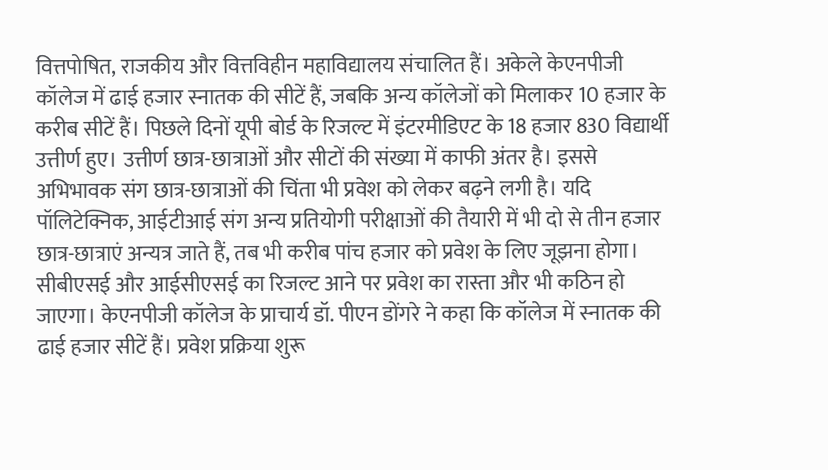वित्तपोषित, राजकीय और वित्तविहीन महाविद्यालय संचालित हैं। अकेले केएनपीजी कॉलेज में ढाई हजार स्नातक की सीटें हैं, जबकि अन्य कॉलेजों को मिलाकर 10 हजार के करीब सीटें हैं। पिछले दिनों यूपी बोर्ड के रिजल्ट में इंटरमीडिएट के 18 हजार 830 विद्यार्थी उत्तीर्ण हुए। उत्तीर्ण छात्र-छात्राओं और सीटों की संख्या में काफी अंतर है। इससे अभिभावक संग छात्र-छात्राओं की चिंता भी प्रवेश को लेकर बढ़ने लगी है। यदि पॉलिटेक्निक, आईटीआई संग अन्य प्रतियोगी परीक्षाओं की तैयारी में भी दो से तीन हजार छात्र-छात्राएं अन्यत्र जाते हैं, तब भी करीब पांच हजार को प्रवेश के लिए जूझना होगा। सीबीएसई और आईसीएसई का रिजल्ट आने पर प्रवेश का रास्ता और भी कठिन हो जाएगा। केएनपीजी कॉलेज के प्राचार्य डॉ. पीएन डोंगरे ने कहा कि कॉलेज में स्नातक की ढाई हजार सीटें हैं। प्रवेश प्रक्रिया शुरू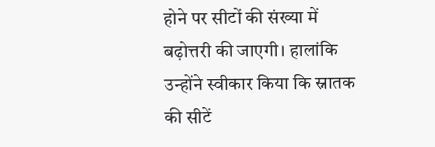होने पर सीटों की संख्या में बढ़ोत्तरी की जाएगी। हालांकि उन्होंने स्वीकार किया कि स्नातक की सीटें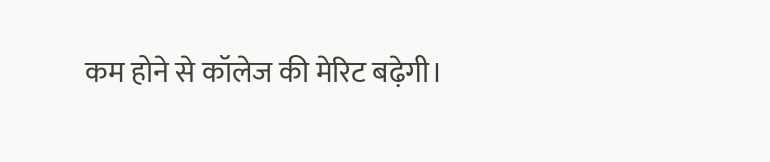कम होने से कॉलेज की मेरिट बढ़ेगी।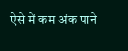ऐसे में कम अंक पाने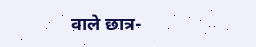वाले छात्र-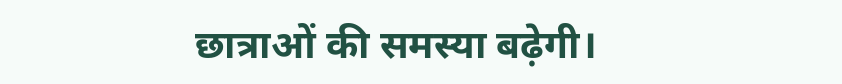छात्राओं की समस्या बढ़ेगी।